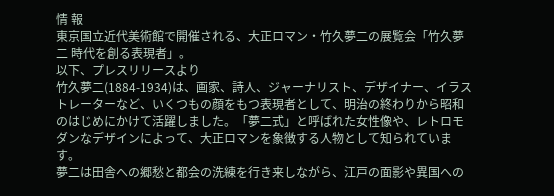情 報
東京国立近代美術館で開催される、大正ロマン・竹久夢二の展覧会「竹久夢二 時代を創る表現者」。
以下、プレスリリースより
竹久夢二(1884-1934)は、画家、詩人、ジャーナリスト、デザイナー、イラストレーターなど、いくつもの顔をもつ表現者として、明治の終わりから昭和のはじめにかけて活躍しました。「夢二式」と呼ばれた女性像や、レトロモダンなデザインによって、大正ロマンを象徴する人物として知られています。
夢二は田舎への郷愁と都会の洗練を行き来しながら、江戸の面影や異国への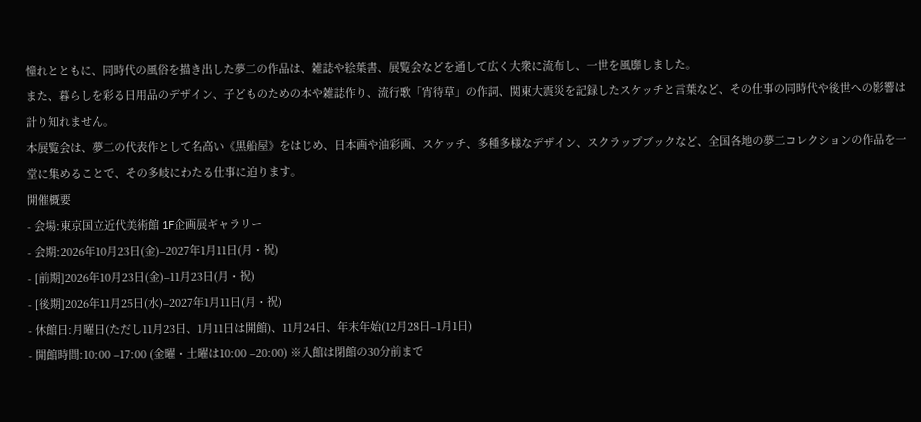憧れとともに、同時代の風俗を描き出した夢二の作品は、雑誌や絵葉書、展覧会などを通して広く大衆に流布し、一世を風靡しました。
また、暮らしを彩る日用品のデザイン、子どものための本や雑誌作り、流行歌「宵待草」の作詞、関東大震災を記録したスケッチと言葉など、その仕事の同時代や後世への影響は計り知れません。
本展覧会は、夢二の代表作として名高い《黒船屋》をはじめ、日本画や油彩画、スケッチ、多種多様なデザイン、スクラップブックなど、全国各地の夢二コレクションの作品を一堂に集めることで、その多岐にわたる仕事に迫ります。
開催概要
- 会場:東京国立近代美術館 1F企画展ギャラリー
- 会期:2026年10月23日(金)–2027年1月11日(月・祝)
- [前期]2026年10月23日(金)–11月23日(月・祝)
- [後期]2026年11月25日(水)–2027年1月11日(月・祝)
- 休館日:月曜日(ただし11月23日、1月11日は開館)、11月24日、年末年始(12月28日–1月1日)
- 開館時間:10:00 –17:00 (金曜・土曜は10:00 –20:00) ※入館は閉館の30分前まで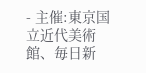- 主催:東京国立近代美術館、毎日新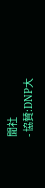聞社
- 協賛:DNP大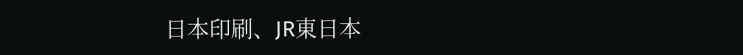日本印刷、JR東日本